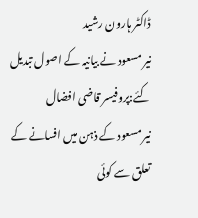ڈاکٹر ہارون رشید
نیر مسعود نے بیانیہ کے اصول تبدیل کئے:پروفیسر قاضی افضال
نیر مسعود کے ذہن میں افسانے کے تعلق سے کوئی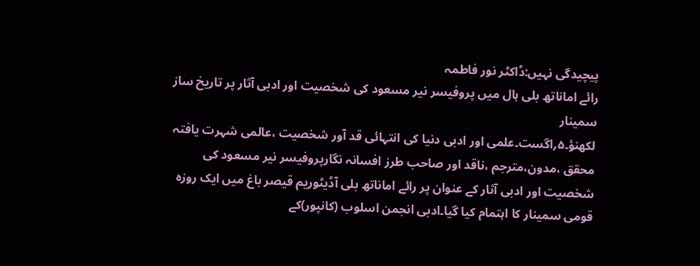پیچیدگی نہیں:ڈاکٹر نور فاطمہ
رائے اماناتھ بلی ہال میں پروفیسر نیر مسعود کی شخصیت اور ادبی آثار پر تاریخ ساز سمینار
لکھنؤ۔۵؍اگست۔علمی اور ادبی دنیا کی انتہائی قد آور شخصیت ،عالمی شہرت یافتہ محقق ،مدون،مترجم ،ناقد اور صاحب طرز افسانہ نگارپروفیسر نیر مسعود کی شخصیت اور ادبی آثار کے عنوان پر رائے اماناتھ بلی آڈیٹوریم قیصر باغ میں ایک روزہ قومی سمینار کا اہتمام کیا گیا۔ادبی انجمن اسلوب (کانپور)کے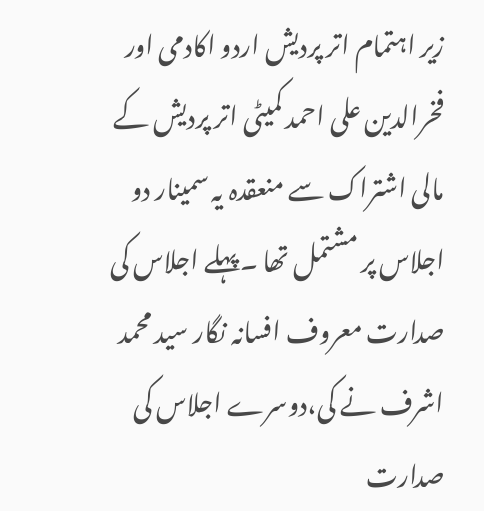زیر اہتمام اتر پردیش اردو اکادمی اور فخرالدین علی احمد کمیٹی اتر پردیش کے مالی اشتراک سے منعقدہ یہ سمینار دو اجلاس پر مشتمل تھا ۔پہلے اجلاس کی صدارت معروف افسانہ نگار سید محمد اشرف نے کی،دوسرے اجلاس کی صدارت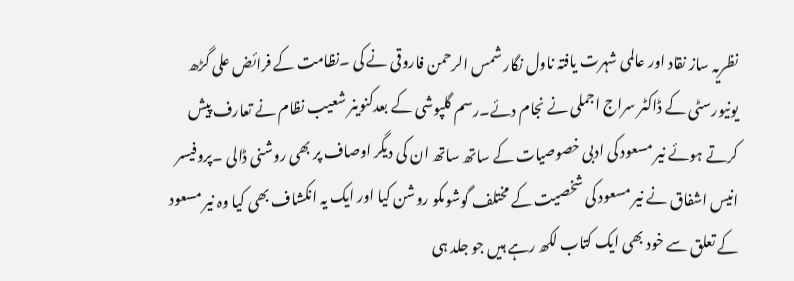نظریہ ساز نقاد اور عالمی شہرت یافتہ ناول نگار شمس الرحمن فاروقی نے کی ۔نظامت کے فرائض علی گڑھ یونیورسٹی کے ڈاکٹر سراج اجملی نے نجام دئے۔رسم گلپوشی کے بعدکنوینر شعیب نظام نے تعارف پیش کرتے ہوئے نیر مسعود کی ادبی خصوصیات کے ساتھ ساتھ ان کی دیگر اوصاف پر بھی روشنی ڈالی ۔پروفیسر انیس اشفاق نے نیر مسعود کی شخصیت کے مختلف گوشوںکو روشن کیا اور ایک یہ انکشاف بھی کیا وہ نیر مسعود کے تعلق سے خود بھی ایک کتاب لکھ رہے ہیں جو جلد ہی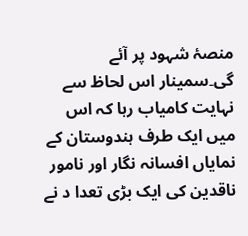منصۂ شہود پر آئے گی۔سمینار اس لحاظ سے نہایت کامیاب رہا کہ اس میں ایک طرف ہندوستان کے نمایاں افسانہ نگار اور نامور ناقدین کی ایک بڑی تعدا د نے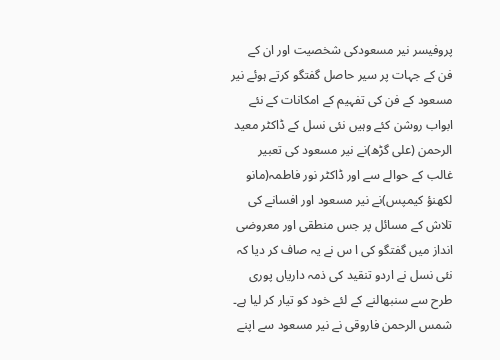پروفیسر نیر مسعودکی شخصیت اور ان کے فن کے جہات پر سیر حاصل گفتگو کرتے ہوئے نیر مسعود کے فن کی تفہیم کے امکانات کے نئے ابواب روشن کئے وہیں نئی نسل کے ڈاکٹر معید الرحمن (علی گڑھ)نے نیر مسعود کی تعبیر غالب کے حوالے سے اور ڈاکٹر نور فاطمہ(مانو لکھنؤ کیمپس)نے نیر مسعود اور افسانے کی تلاش کے مسائل پر جس منطقی اور معروضی انداز میں گفتگو کی ا س نے یہ صاف کر دیا کہ نئی نسل نے اردو تنقید کی ذمہ داریاں پوری طرح سے سنبھالنے کے لئے خود کو تیار کر لیا ہے۔
شمس الرحمن فاروقی نے نیر مسعود سے اپنے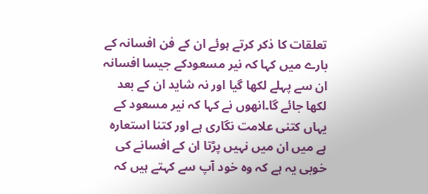تعلقات کا ذکر کرتے ہوئے ان کے فن افسانہ کے بارے میں کہا کہ نیر مسعودکے جیسا افسانہ ان سے پہلے لکھا گیا اور نہ شاید ان کے بعد لکھا جائے گا۔انھوں نے کہا کہ نیر مسعود کے یہاں کتنی علامت نگاری ہے اور کتنا استعارہ ہے میں ان میں نہیں پڑتا ان کے افسانے کی خوبی یہ ہے کہ وہ خود آپ سے کہتے ہیں کہ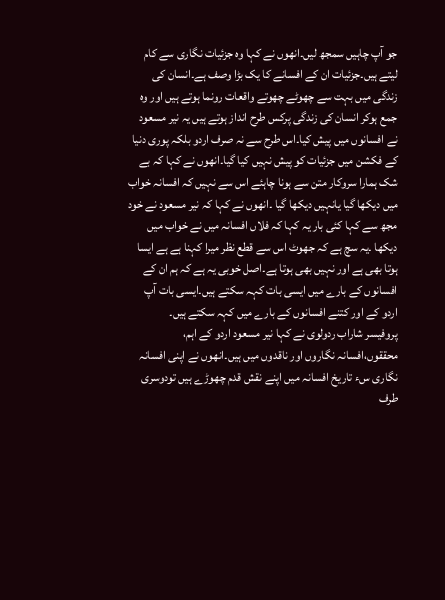جو آپ چاہیں سمجھ لیں۔انھوں نے کہا وہ جزئیات نگاری سے کام لیتے ہیں۔جزئیات ان کے افسانے کا یک بڑا وصف ہے۔انسان کی زندگی میں بہت سے چھوٹے چھوتے واقعات رونما ہوتے ہیں اور وہ جمع ہوکر انسان کی زندگی پرکس طرح انداز ہوتے ہیں یہ نیر مسعود نے افسانوں میں پیش کیا۔اس طرح سے نہ صرف اردو بلکہ پوری دنیا کے فکشن میں جزئیات کو پیش نہیں کیا گیا۔انھوں نے کہا کہ بے شک ہمارا سروکار متن سے ہونا چاہئے اس سے نہیں کہ افسانہ خواب میں دیکھا گیا یانہیں دیکھا گیا ۔انھوں نے کہا کہ نیر مسعود نے خود مجھ سے کہا کئی بار یہ کہا کہ فلاں افسانہ میں نے خواب میں دیکھا ۔یہ سچ ہے کہ جھوٹ اس سے قطع نظر میرا کہنا ہے ہے ایسا ہوتا بھی ہے اور نہیں بھی ہوتا ہے۔اصل خوبی یہ ہے کہ ہم ان کے افسانوں کے بارے میں ایسی بات کہہ سکتے ہیں۔ایسی بات آپ اردو کے اور کتنے افسانوں کے بارے میں کہہ سکتے ہیں۔
پروفیسر شاراب ردولوی نے کہا نیر مسعود اردو کے اہم، محققوں،افسانہ نگاروں اور ناقدوں میں ہیں۔انھوں نے اپنی افسانہ نگاری سء تاریخ افسانہ میں اپنے نقش قدم چھوڑے ہیں تودوسری طرف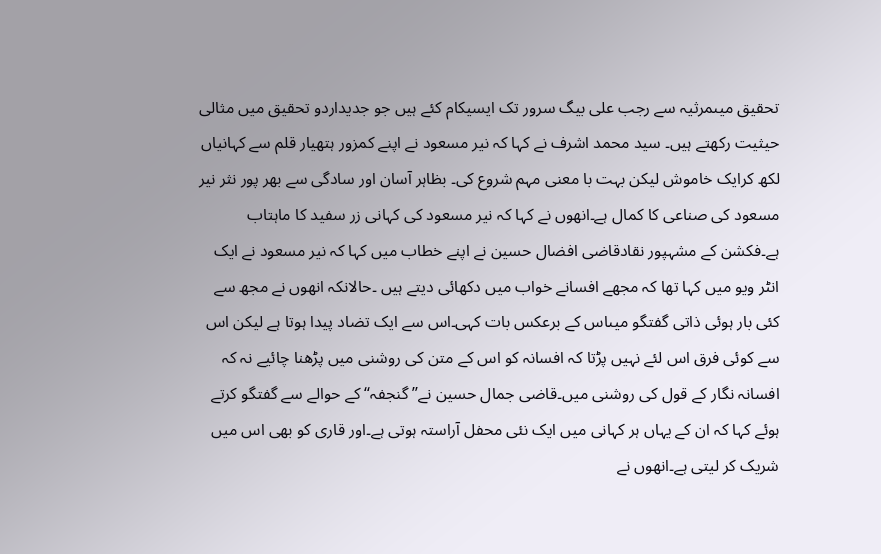تحقیق میںمرثیہ سے رجب علی بیگ سرور تک ایسیکام کئے ہیں جو جدیداردو تحقیق میں مثالی حیثیت رکھتے ہیں۔ سید محمد اشرف نے کہا کہ نیر مسعود نے اپنے کمزور ہتھیار قلم سے کہانیاں لکھ کرایک خاموش لیکن بہت با معنی مہم شروع کی۔ بظاہر آسان اور سادگی سے بھر پور نثر نیر مسعود کی صناعی کا کمال ہے۔انھوں نے کہا کہ نیر مسعود کی کہانی زر سفید کا ماہتاب ہے۔فکشن کے مشہپور نقادقاضی افضال حسین نے اپنے خطاب میں کہا کہ نیر مسعود نے ایک انٹر ویو میں کہا تھا کہ مجھے افسانے خواب میں دکھائی دیتے ہیں ۔حالانکہ انھوں نے مجھ سے کئی بار ہوئی ذاتی گفتگو میںاس کے برعکس بات کہی۔اس سے ایک تضاد پیدا ہوتا ہے لیکن اس سے کوئی فرق اس لئے نہیں پڑتا کہ افسانہ کو اس کے متن کی روشنی میں پڑھنا چائیے نہ کہ افسانہ نگار کے قول کی روشنی میں۔قاضی جمال حسین نے’’ گنجفہ‘‘ کے حوالے سے گفتگو کرتے ہوئے کہا کہ ان کے یہاں ہر کہانی میں ایک نئی محفل آراستہ ہوتی ہے۔اور قاری کو بھی اس میں شریک کر لیتی ہے۔انھوں نے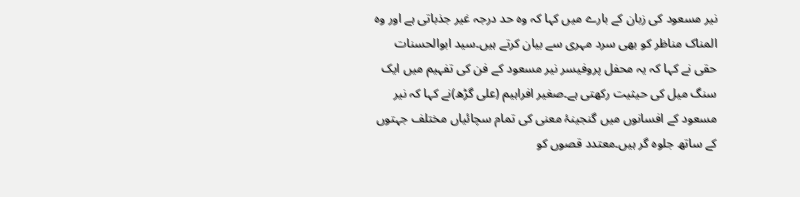نیر مسعود کی زبان کے بارے میں کہا کہ وہ حد درجہ غیر جذباتی ہے اور وہ المناک مناظر کو بھی سرد مہری سے بیان کرتے ہیں۔سید ابوالحسنات حقی نے کہا کہ یہ محفل پروفیسر نیر مسعود کے فن کی تفہیم میں ایک سنگ میل کی حیثیت رکھتی ہے۔صغیر افراہیم (علی گڑھ)نے کہا کہ نیر مسعود کے افسانوں میں گنجینۂ معنی کی تمام سچائیاں مختلف جہتوں کے ساتھ جلوہ گر ہیں۔معتدد قصوں کو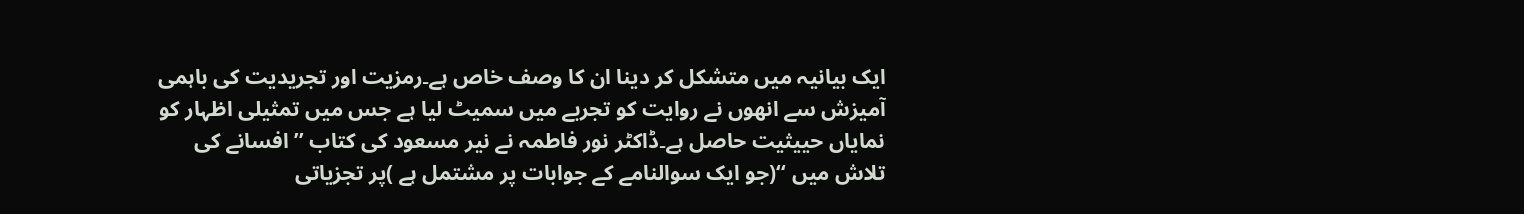ایک بیانیہ میں متشکل کر دینا ان کا وصف خاص ہے۔رمزیت اور تجریدیت کی باہمی آمیزش سے انھوں نے روایت کو تجربے میں سمیٹ لیا ہے جس میں تمثیلی اظہار کو نمایاں حییثیت حاصل ہے۔ڈاکٹر نور فاطمہ نے نیر مسعود کی کتاب ’’افسانے کی تلاش میں ‘‘(جو ایک سوالنامے کے جوابات پر مشتمل ہے )پر تجزیاتی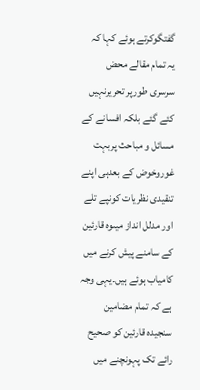گفتگوکرتے ہوئے کہا کہ یہ تمام مقالے محض سرسری طورپر تحریرنہیں کئے گئے بلکہ افسانے کے مسائل و مباحث پربہت غوروخوض کے بعدہی اپنے تنقیدی نظریات کونپے تلے اور مدلل انداز میںوہ قارئین کے سامنے پیش کرنے میں کامیاب ہوئے ہیں۔یہی وجہ ہے کہ تمام مضامین سنجیدہ قارئین کو صحیح رائے تک پہونچنے میں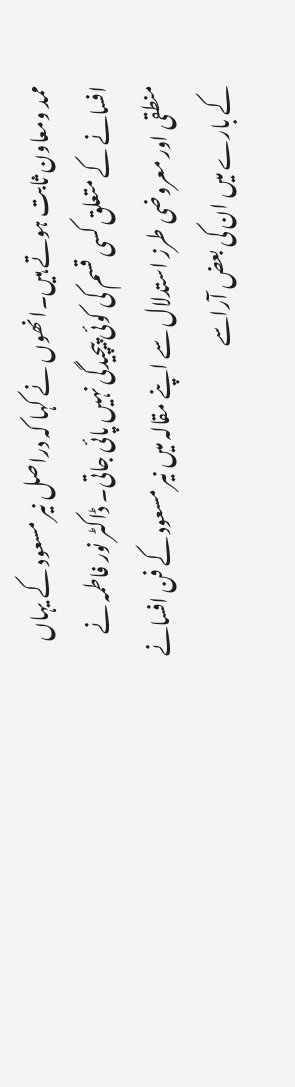ممد ومعاون ثابت ہوتے ہیں۔انھوں نے کہا کہ دراصل نیر مسعود کے یہاں افسانے کے متعلق کسی قسم کی کوئی پیچیدگی نہیں پائی جاتی۔ ڈاکٹر نور فاطمہ نے منطقی اور معروضی طرز استدلال سے اپنے مقالہ میں نیر مسعود کے فن افسانے کے بارے میں ان کی بعض آراسے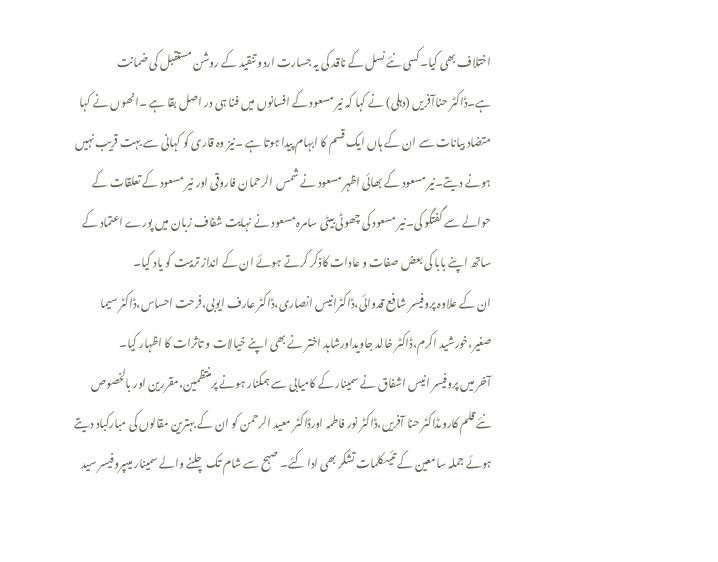اختلاف بھی کیا۔کسی نئے نسل کے ناقد کی یہ جسارت اردو تنقید کے روشن مستقبل کی ضمانت ہے۔ڈاکٹر حناآفریں (دہلی) نے کہا کہ نیر مسعود کے افسانوں میں فنا ہی در اصل بقا ہے ۔انھوں نے کہا متضاد بیانات سے ان کے ہاں ایک قسم کا ابہام پیدا ہوتا ہے ۔نیز وہ قاری کو کہانی سے بہت قریب نہیں ہونے دیتے۔نیر مسعود کے بھائی اظہر مسعود نے شمس الرحمان فاروقی اور نیر مسعود کے تعلقات کے حوالے سے گفتگو کی۔نیر مسعود کی چھوٹی بیٹی سامرہ مسعود نے نہایت شفاف زبان میں پورے اعتماد کے ساتھ اپنے بابا کی بعض صفات و عادات کاذکر کرتے ہوئے ان کے انداز تربیت کو یاد کیا۔
ان کے علاوہ پروفیسر شافع قدوائی،ڈاکٹرانیس انصاری،ڈاکٹر عارف ایوبی،فرحت احساس،ڈاکٹر سیما صغیر،خورشید اکرم،ڈاکٹر خالد جاویداورشاہد اختر نے بھی اپنے خیالات و تاثرات کا اظہار کیا۔
آخر میں پروفیسر انیس اشفاق نے سمینار کے کامیابی سے ہمکنار ہونے پرمنتظمین،مقررین اور بالخصوص نئے قلم کاروںڈاکٹر حنا آفریں،ڈاکٹر نور فاطمہ اورڈاکٹر معید الرحمن کو ان کے بہترین مقالوں کی مبارکباد دیتے ہوئے جملہ سامعین کے تئیںکلمات تشکر بھی ادا کئے۔ صبح سے شام تک چلنے والے سمینار میںپروفیسر سید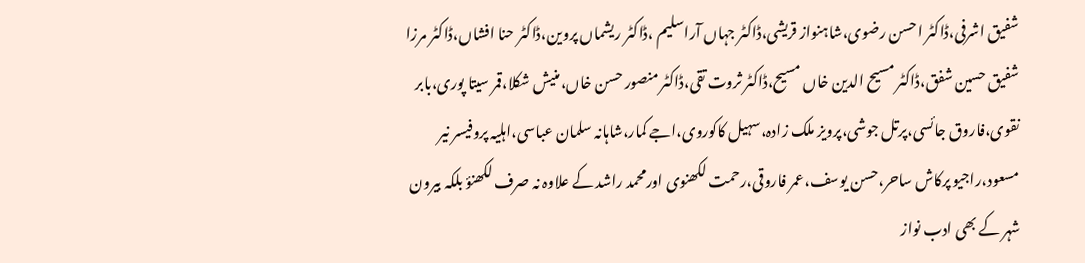شفیق اشرفی،ڈاکٹر احسن رضوی،شاہنواز قریشی،ڈاکٹر جہاں آراسلیم ،ڈاکٹر ریشماں پروین،ڈاکٹر حنا افشاں،ڈاکٹر مرزا شفیق حسین شفق،ڈاکٹر مسیح الدین خاں مسیح،ڈاکٹر ثروت تقی،ڈاکٹر منصور حسن خاں،منیش شکلا،قمر سیتا پوری،بابر نقوی،فاروق جائسی،پرتل جوشی،پرویز ملک زادہ،سہیل کاکوروی،اجے کمار،شاہانہ سلمان عباسی،اہلیہ پروفیسر نیر مسعود،راجیو پرکاش ساحر،حسن یوسف،عمر فاروقی،رحمت لکھنوی اورمحمد راشد کے علاوہ نہ صرف لکھنؤ بلکہ بیرون شہر کے بھی ادب نواز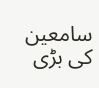سامعین کی بڑی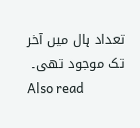تعداد ہال میں آخر تک موجود تھی۔
Also read